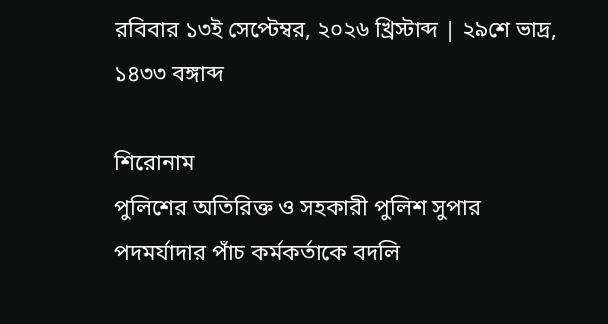রবিবার ১৩ই সেপ্টেম্বর, ২০২৬ খ্রিস্টাব্দ | ২৯শে ভাদ্র, ১৪৩৩ বঙ্গাব্দ

শিরোনাম
পুলিশের অতিরিক্ত ও সহকারী পুলিশ সুপার পদমর্যাদার পাঁচ কর্মকর্তাকে বদলি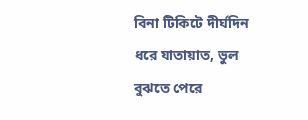বিনা টিকিটে দীর্ঘদিন ধরে যাতায়াত, ভুল বুঝতে পেরে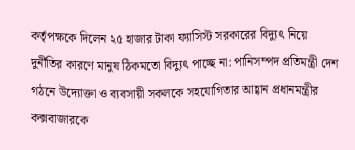কর্তৃপক্ষকে দিলেন ২৫ হাজার টাকা ফ্যাসিস্ট সরকারের বিদ্যুৎ নিয়ে দুর্নীতির কারণে মানুষ ঠিকমতো বিদ্যুৎ পাচ্ছে না: পানিসম্পদ প্রতিমন্ত্রী দেশ গঠনে উদ্যোক্তা ও ব্যবসায়ী সকলকে সহযোগিতার আহ্বান প্রধানমন্ত্রীর কক্সবাজারকে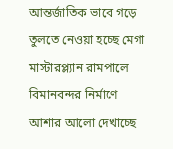আন্তর্জাতিক ভাবে গড়ে তুলতে নেওয়া হচ্ছে মেগা মাস্টারপ্ল্যান রামপালে বিমানবন্দর নির্মাণে আশার আলো দেখাচ্ছে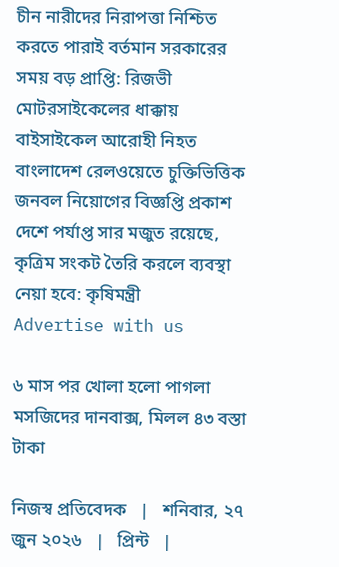চীন নারীদের নিরাপত্তা নিশ্চিত করতে পারাই বর্তমান সরকারের সময় বড় প্রাপ্তি: রিজভী মোটরসাইকেলের ধাক্কায় বাইসাইকেল আরোহী নিহত বাংলাদেশ রেলওয়েতে চুক্তিভিত্তিক জনবল নিয়োগের বিজ্ঞপ্তি প্রকাশ দেশে পর্যাপ্ত সার মজুত রয়েছে, কৃত্রিম সংকট তৈরি করলে ব্যবস্থা নেয়া হবে: কৃষিমন্ত্রী
Advertise with us

৬ মাস পর খোলা হলো পাগলা মসজিদের দানবাক্স, মিলল ৪৩ বস্তা টাকা

নিজস্ব প্রতিবেদক   |   শনিবার, ২৭ জুন ২০২৬   |   প্রিন্ট   |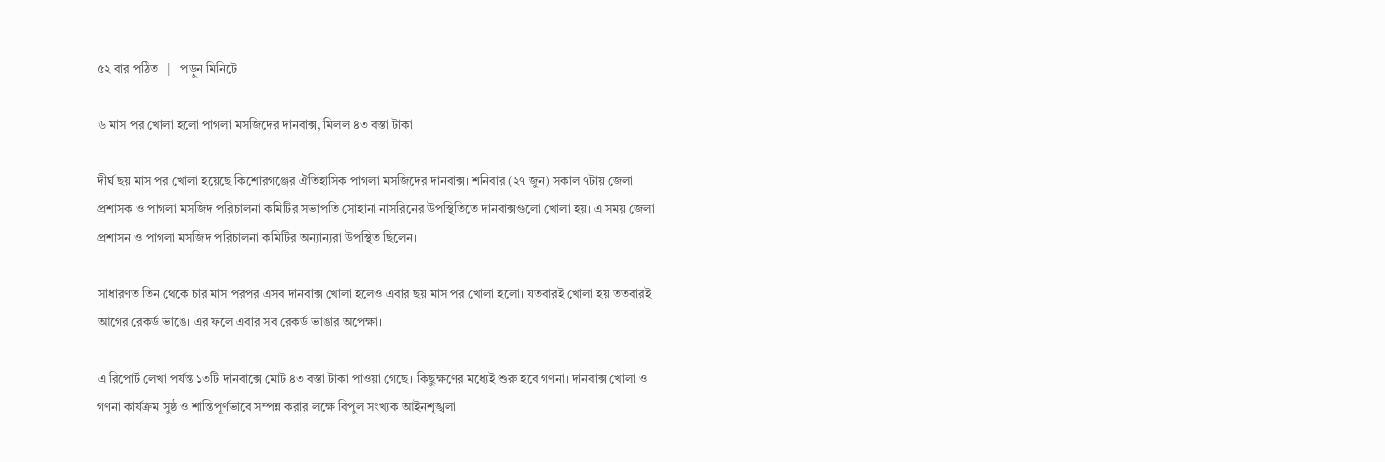৫২ বার পঠিত   |   পড়ুন মিনিটে

৬ মাস পর খোলা হলো পাগলা মসজিদের দানবাক্স, মিলল ৪৩ বস্তা টাকা

দীর্ঘ ছয় মাস পর খোলা হয়েছে কিশোরগঞ্জের ঐতিহাসিক পাগলা মসজিদের দানবাক্স। শনিবার (২৭ জুন) সকাল ৭টায় জেলা প্রশাসক ও পাগলা মসজিদ পরিচালনা কমিটির সভাপতি সোহানা নাসরিনের উপস্থিতিতে দানবাক্সগুলো খোলা হয়। এ সময় জেলা প্রশাসন ও পাগলা মসজিদ পরিচালনা কমিটির অন্যান্যরা উপস্থিত ছিলেন।

সাধারণত তিন থেকে চার মাস পরপর এসব দানবাক্স খোলা হলেও এবার ছয় মাস পর খোলা হলো। যতবারই খোলা হয় ততবারই আগের রেকর্ড ভাঙে। এর ফলে এবার সব রেকর্ড ভাঙার অপেক্ষা।

এ রিপোর্ট লেখা পর্যন্ত ১৩টি দানবাক্সে মোট ৪৩ বস্তা টাকা পাওয়া গেছে। কিছুক্ষণের মধ্যেই শুরু হবে গণনা। দানবাক্স খোলা ও গণনা কার্যক্রম সুষ্ঠ ও শান্তিপূর্ণভাবে সম্পন্ন করার লক্ষে বিপুল সংখ্যক আইনশৃঙ্খলা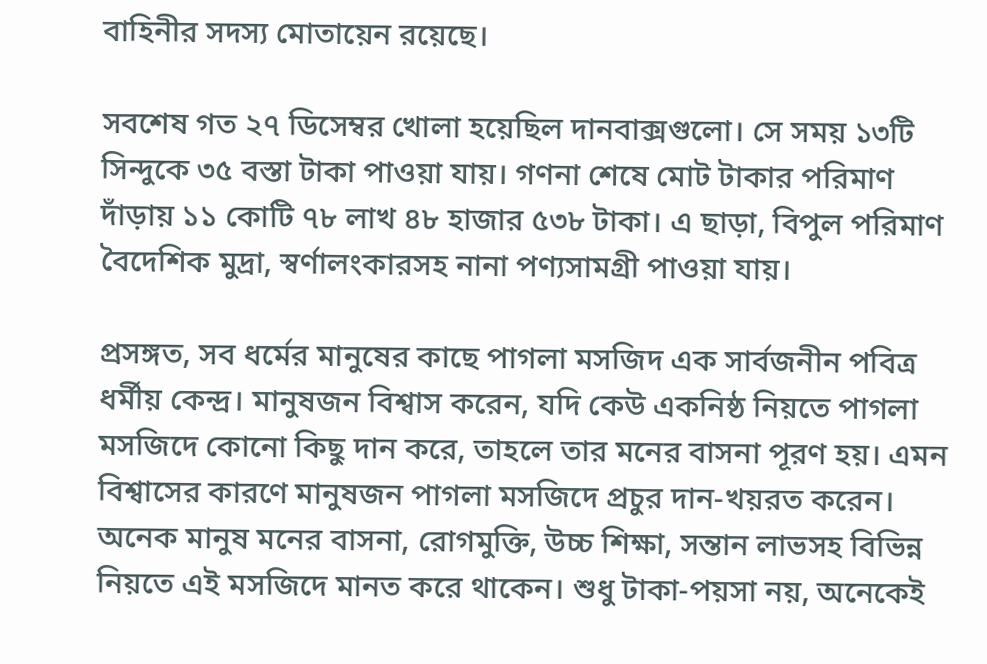বাহিনীর সদস্য মোতায়েন রয়েছে।

সবশেষ গত ২৭ ডিসেম্বর খোলা হয়েছিল দানবাক্সগুলো। সে সময় ১৩টি সিন্দুকে ৩৫ বস্তা টাকা পাওয়া যায়। গণনা শেষে মোট টাকার পরিমাণ দাঁড়ায় ১১ কোটি ৭৮ লাখ ৪৮ হাজার ৫৩৮ টাকা। এ ছাড়া, বিপুল পরিমাণ বৈদেশিক মুদ্রা, স্বর্ণালংকারসহ নানা পণ্যসামগ্রী পাওয়া যায়।

প্রসঙ্গত, সব ধর্মের মানুষের কাছে পাগলা মসজিদ এক সার্বজনীন পবিত্র ধর্মীয় কেন্দ্র। মানুষজন বিশ্বাস করেন, যদি কেউ একনিষ্ঠ নিয়তে পাগলা মসজিদে কোনো কিছু দান করে, তাহলে তার মনের বাসনা পূরণ হয়। এমন বিশ্বাসের কারণে মানুষজন পাগলা মসজিদে প্রচুর দান-খয়রত করেন। অনেক মানুষ মনের বাসনা, রোগমুক্তি, উচ্চ শিক্ষা, সন্তান লাভসহ বিভিন্ন নিয়তে এই মসজিদে মানত করে থাকেন। শুধু টাকা-পয়সা নয়, অনেকেই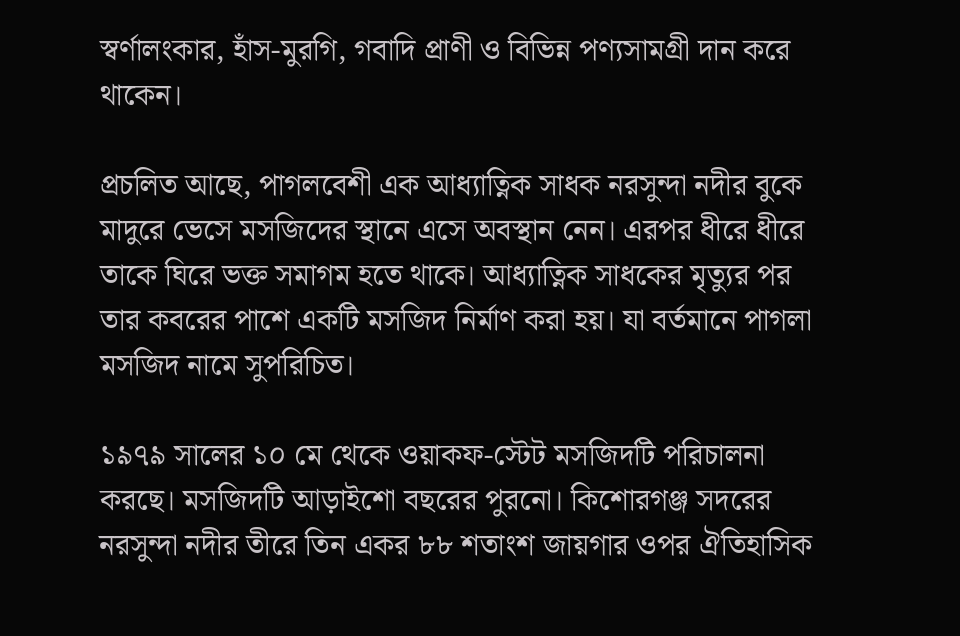স্বর্ণালংকার, হাঁস-মুরগি, গবাদি প্রাণী ও বিভিন্ন পণ্যসামগ্রী দান করে থাকেন।

প্রচলিত আছে, পাগলবেশী এক আধ্যাত্নিক সাধক নরসুন্দা নদীর বুকে মাদুরে ভেসে মসজিদের স্থানে এসে অবস্থান নেন। এরপর ধীরে ধীরে তাকে ঘিরে ভক্ত সমাগম হতে থাকে। আধ্যাত্নিক সাধকের মৃত্যুর পর তার কবরের পাশে একটি মসজিদ নির্মাণ করা হয়। যা বর্তমানে পাগলা মসজিদ নামে সুপরিচিত।

১৯৭৯ সালের ১০ মে থেকে ওয়াকফ-স্টেট মসজিদটি পরিচালনা করছে। মসজিদটি আড়াইশো বছরের পুরনো। কিশোরগঞ্জ সদরের নরসুন্দা নদীর তীরে তিন একর ৮৮ শতাংশ জায়গার ওপর ঐতিহাসিক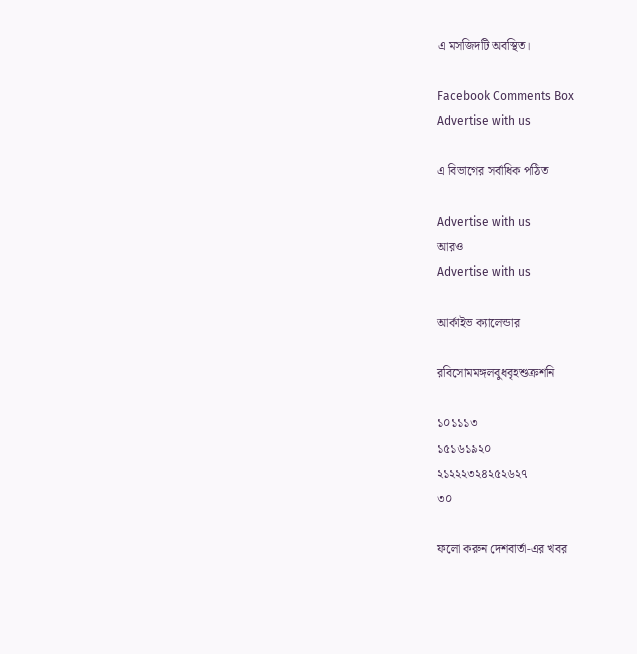এ মসজিদটি অবস্থিত।

Facebook Comments Box
Advertise with us

এ বিভাগের সর্বাধিক পঠিত

Advertise with us
আরও
Advertise with us

আর্কাইভ ক্যালেন্ডার

রবিসোমমঙ্গলবুধবৃহশুক্রশনি

১০১১১৩
১৫১৬১৯২০
২১২২২৩২৪২৫২৬২৭
৩০

ফলো করুন দেশবার্তা-এর খবর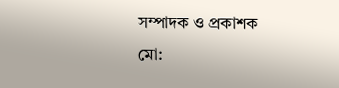সম্পাদক ও প্রকাশক
মো: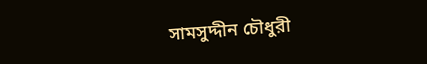সামসুদ্দীন চৌধুরী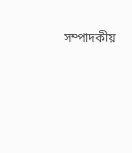সম্পাদকীয়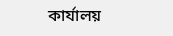কার্যালয়